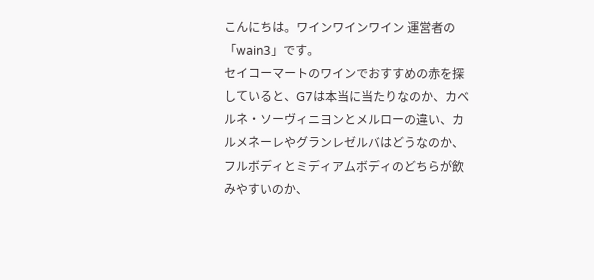こんにちは。ワインワインワイン 運営者の「wain3」です。
セイコーマートのワインでおすすめの赤を探していると、G7は本当に当たりなのか、カベルネ・ソーヴィニヨンとメルローの違い、カルメネーレやグランレゼルバはどうなのか、フルボディとミディアムボディのどちらが飲みやすいのか、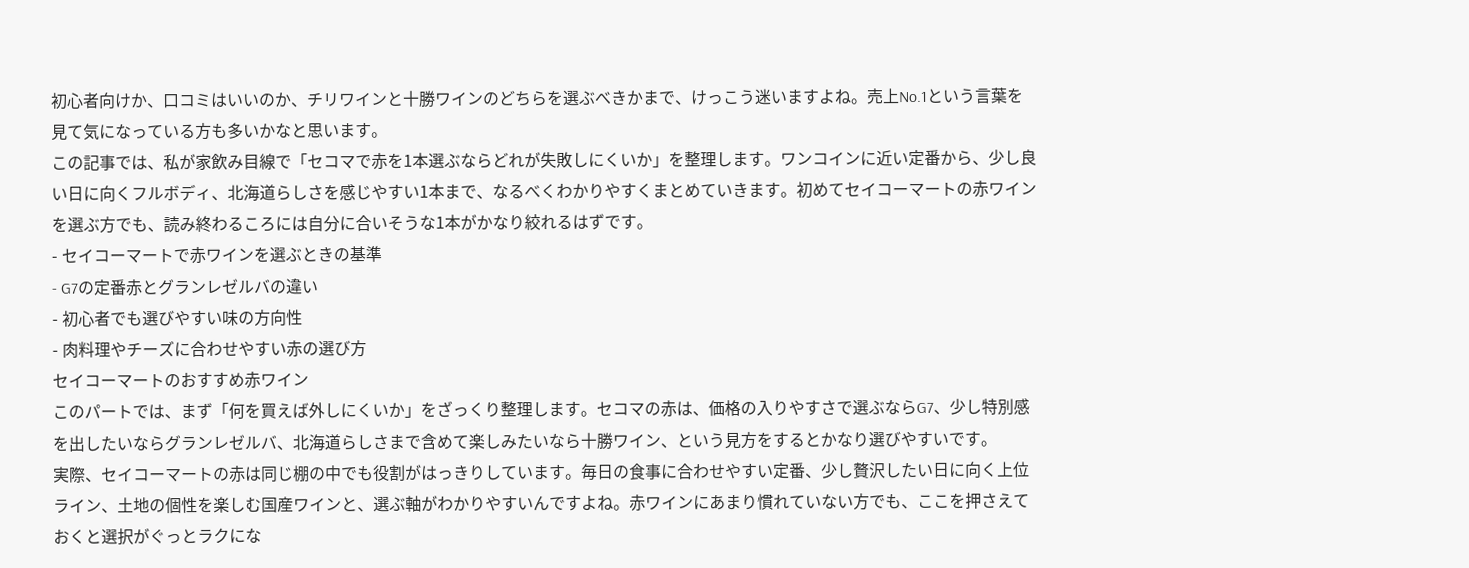初心者向けか、口コミはいいのか、チリワインと十勝ワインのどちらを選ぶべきかまで、けっこう迷いますよね。売上No.1という言葉を見て気になっている方も多いかなと思います。
この記事では、私が家飲み目線で「セコマで赤を1本選ぶならどれが失敗しにくいか」を整理します。ワンコインに近い定番から、少し良い日に向くフルボディ、北海道らしさを感じやすい1本まで、なるべくわかりやすくまとめていきます。初めてセイコーマートの赤ワインを選ぶ方でも、読み終わるころには自分に合いそうな1本がかなり絞れるはずです。
- セイコーマートで赤ワインを選ぶときの基準
- G7の定番赤とグランレゼルバの違い
- 初心者でも選びやすい味の方向性
- 肉料理やチーズに合わせやすい赤の選び方
セイコーマートのおすすめ赤ワイン
このパートでは、まず「何を買えば外しにくいか」をざっくり整理します。セコマの赤は、価格の入りやすさで選ぶならG7、少し特別感を出したいならグランレゼルバ、北海道らしさまで含めて楽しみたいなら十勝ワイン、という見方をするとかなり選びやすいです。
実際、セイコーマートの赤は同じ棚の中でも役割がはっきりしています。毎日の食事に合わせやすい定番、少し贅沢したい日に向く上位ライン、土地の個性を楽しむ国産ワインと、選ぶ軸がわかりやすいんですよね。赤ワインにあまり慣れていない方でも、ここを押さえておくと選択がぐっとラクにな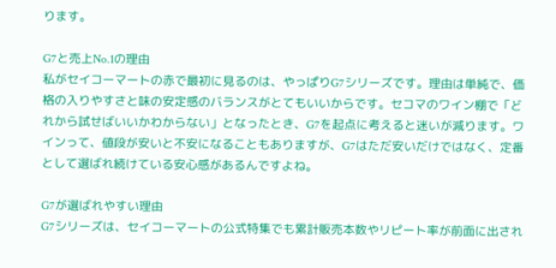ります。

G7と売上No.1の理由
私がセイコーマートの赤で最初に見るのは、やっぱりG7シリーズです。理由は単純で、価格の入りやすさと味の安定感のバランスがとてもいいからです。セコマのワイン棚で「どれから試せばいいかわからない」となったとき、G7を起点に考えると迷いが減ります。ワインって、値段が安いと不安になることもありますが、G7はただ安いだけではなく、定番として選ばれ続けている安心感があるんですよね。

G7が選ばれやすい理由
G7シリーズは、セイコーマートの公式特集でも累計販売本数やリピート率が前面に出され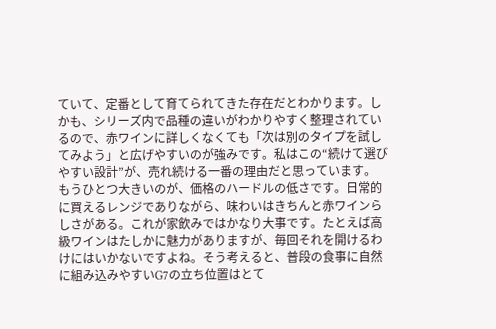ていて、定番として育てられてきた存在だとわかります。しかも、シリーズ内で品種の違いがわかりやすく整理されているので、赤ワインに詳しくなくても「次は別のタイプを試してみよう」と広げやすいのが強みです。私はこの“続けて選びやすい設計”が、売れ続ける一番の理由だと思っています。
もうひとつ大きいのが、価格のハードルの低さです。日常的に買えるレンジでありながら、味わいはきちんと赤ワインらしさがある。これが家飲みではかなり大事です。たとえば高級ワインはたしかに魅力がありますが、毎回それを開けるわけにはいかないですよね。そう考えると、普段の食事に自然に組み込みやすいG7の立ち位置はとて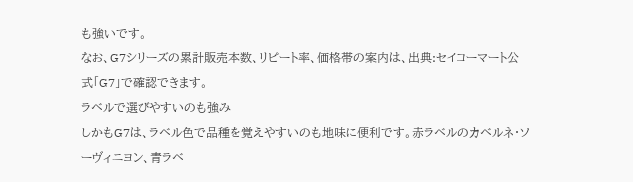も強いです。
なお、G7シリーズの累計販売本数、リピート率、価格帯の案内は、出典:セイコーマート公式「G7」で確認できます。
ラベルで選びやすいのも強み
しかもG7は、ラベル色で品種を覚えやすいのも地味に便利です。赤ラベルのカベルネ・ソーヴィニヨン、青ラベ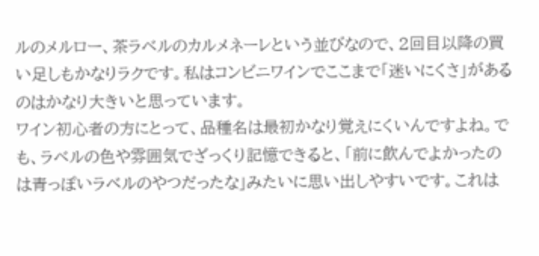ルのメルロー、茶ラベルのカルメネーレという並びなので、2回目以降の買い足しもかなりラクです。私はコンビニワインでここまで「迷いにくさ」があるのはかなり大きいと思っています。
ワイン初心者の方にとって、品種名は最初かなり覚えにくいんですよね。でも、ラベルの色や雰囲気でざっくり記憶できると、「前に飲んでよかったのは青っぽいラベルのやつだったな」みたいに思い出しやすいです。これは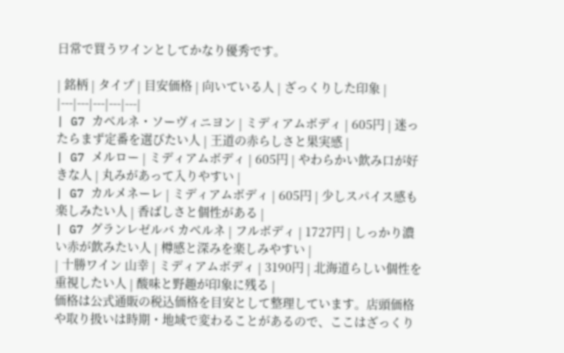日常で買うワインとしてかなり優秀です。

| 銘柄 | タイプ | 目安価格 | 向いている人 | ざっくりした印象 |
|---|---|---|---|---|
| G7 カベルネ・ソーヴィニヨン | ミディアムボディ | 605円 | 迷ったらまず定番を選びたい人 | 王道の赤らしさと果実感 |
| G7 メルロー | ミディアムボディ | 605円 | やわらかい飲み口が好きな人 | 丸みがあって入りやすい |
| G7 カルメネーレ | ミディアムボディ | 605円 | 少しスパイス感も楽しみたい人 | 香ばしさと個性がある |
| G7 グランレゼルバ カベルネ | フルボディ | 1727円 | しっかり濃い赤が飲みたい人 | 樽感と深みを楽しみやすい |
| 十勝ワイン 山幸 | ミディアムボディ | 3190円 | 北海道らしい個性を重視したい人 | 酸味と野趣が印象に残る |
価格は公式通販の税込価格を目安として整理しています。店頭価格や取り扱いは時期・地域で変わることがあるので、ここはざっくり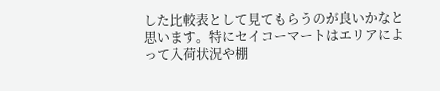した比較表として見てもらうのが良いかなと思います。特にセイコーマートはエリアによって入荷状況や棚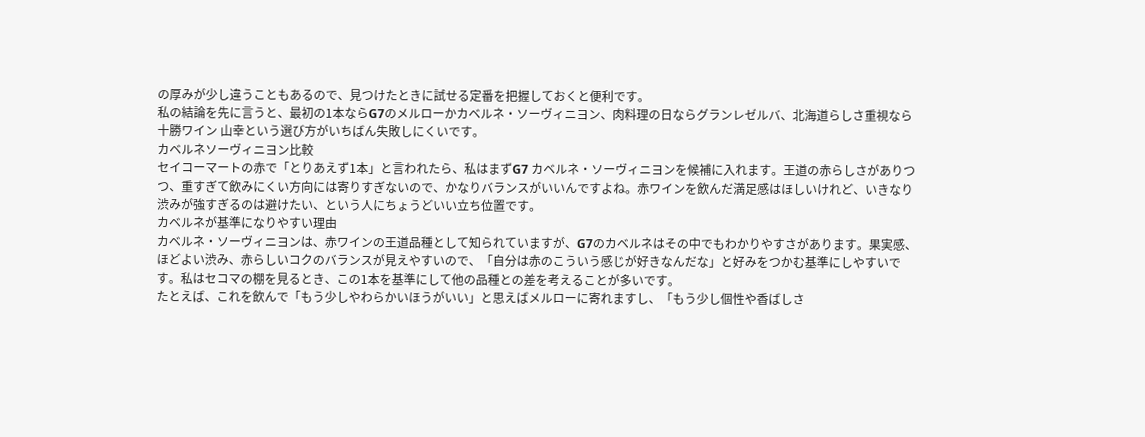の厚みが少し違うこともあるので、見つけたときに試せる定番を把握しておくと便利です。
私の結論を先に言うと、最初の1本ならG7のメルローかカベルネ・ソーヴィニヨン、肉料理の日ならグランレゼルバ、北海道らしさ重視なら十勝ワイン 山幸という選び方がいちばん失敗しにくいです。
カベルネソーヴィニヨン比較
セイコーマートの赤で「とりあえず1本」と言われたら、私はまずG7 カベルネ・ソーヴィニヨンを候補に入れます。王道の赤らしさがありつつ、重すぎて飲みにくい方向には寄りすぎないので、かなりバランスがいいんですよね。赤ワインを飲んだ満足感はほしいけれど、いきなり渋みが強すぎるのは避けたい、という人にちょうどいい立ち位置です。
カベルネが基準になりやすい理由
カベルネ・ソーヴィニヨンは、赤ワインの王道品種として知られていますが、G7のカベルネはその中でもわかりやすさがあります。果実感、ほどよい渋み、赤らしいコクのバランスが見えやすいので、「自分は赤のこういう感じが好きなんだな」と好みをつかむ基準にしやすいです。私はセコマの棚を見るとき、この1本を基準にして他の品種との差を考えることが多いです。
たとえば、これを飲んで「もう少しやわらかいほうがいい」と思えばメルローに寄れますし、「もう少し個性や香ばしさ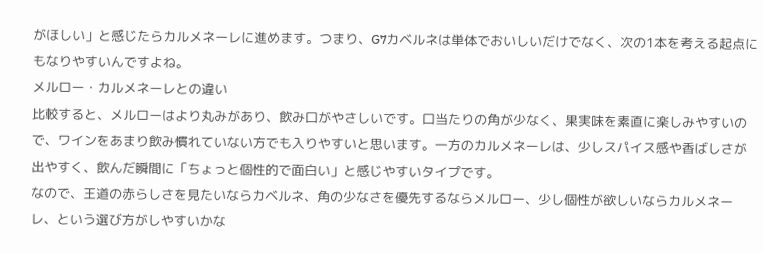がほしい」と感じたらカルメネーレに進めます。つまり、G7カベルネは単体でおいしいだけでなく、次の1本を考える起点にもなりやすいんですよね。
メルロー・カルメネーレとの違い
比較すると、メルローはより丸みがあり、飲み口がやさしいです。口当たりの角が少なく、果実味を素直に楽しみやすいので、ワインをあまり飲み慣れていない方でも入りやすいと思います。一方のカルメネーレは、少しスパイス感や香ばしさが出やすく、飲んだ瞬間に「ちょっと個性的で面白い」と感じやすいタイプです。
なので、王道の赤らしさを見たいならカベルネ、角の少なさを優先するならメルロー、少し個性が欲しいならカルメネーレ、という選び方がしやすいかな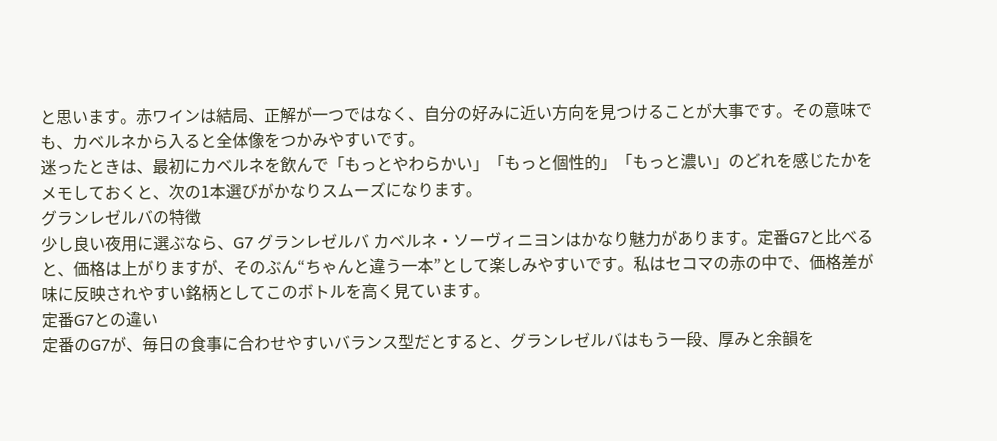と思います。赤ワインは結局、正解が一つではなく、自分の好みに近い方向を見つけることが大事です。その意味でも、カベルネから入ると全体像をつかみやすいです。
迷ったときは、最初にカベルネを飲んで「もっとやわらかい」「もっと個性的」「もっと濃い」のどれを感じたかをメモしておくと、次の1本選びがかなりスムーズになります。
グランレゼルバの特徴
少し良い夜用に選ぶなら、G7 グランレゼルバ カベルネ・ソーヴィニヨンはかなり魅力があります。定番G7と比べると、価格は上がりますが、そのぶん“ちゃんと違う一本”として楽しみやすいです。私はセコマの赤の中で、価格差が味に反映されやすい銘柄としてこのボトルを高く見ています。
定番G7との違い
定番のG7が、毎日の食事に合わせやすいバランス型だとすると、グランレゼルバはもう一段、厚みと余韻を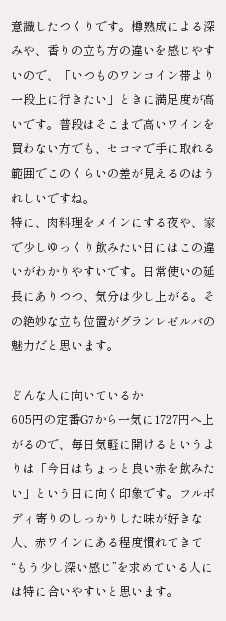意識したつくりです。樽熟成による深みや、香りの立ち方の違いを感じやすいので、「いつものワンコイン帯より一段上に行きたい」ときに満足度が高いです。普段はそこまで高いワインを買わない方でも、セコマで手に取れる範囲でこのくらいの差が見えるのはうれしいですね。
特に、肉料理をメインにする夜や、家で少しゆっくり飲みたい日にはこの違いがわかりやすいです。日常使いの延長にありつつ、気分は少し上がる。その絶妙な立ち位置がグランレゼルバの魅力だと思います。

どんな人に向いているか
605円の定番G7から一気に1727円へ上がるので、毎日気軽に開けるというよりは「今日はちょっと良い赤を飲みたい」という日に向く印象です。フルボディ寄りのしっかりした味が好きな人、赤ワインにある程度慣れてきて“もう少し深い感じ”を求めている人には特に合いやすいと思います。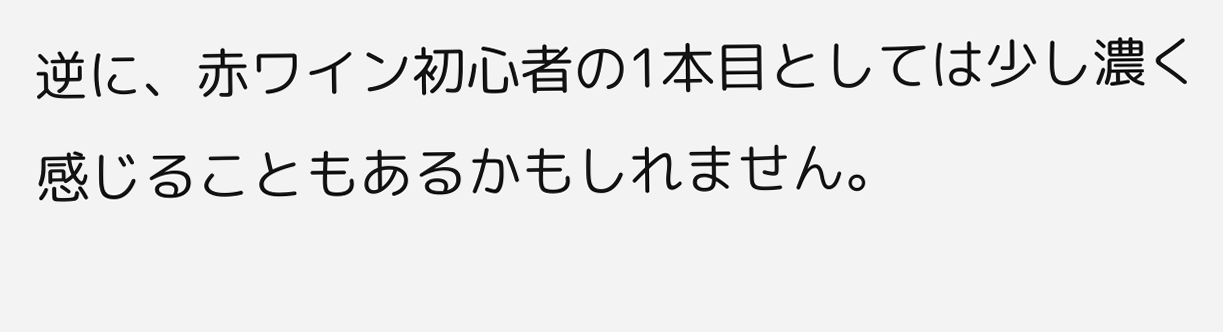逆に、赤ワイン初心者の1本目としては少し濃く感じることもあるかもしれません。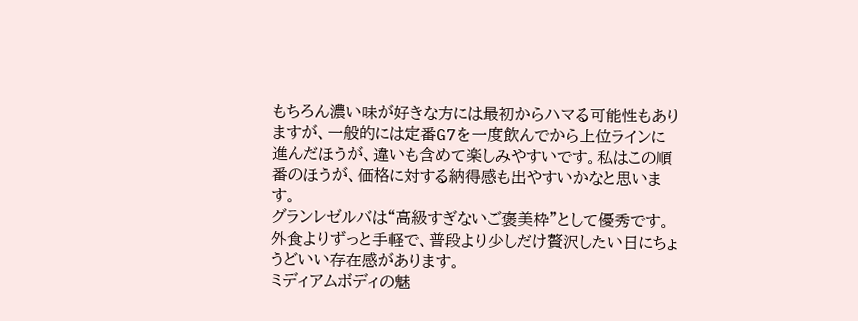もちろん濃い味が好きな方には最初からハマる可能性もありますが、一般的には定番G7を一度飲んでから上位ラインに進んだほうが、違いも含めて楽しみやすいです。私はこの順番のほうが、価格に対する納得感も出やすいかなと思います。
グランレゼルバは“高級すぎないご褒美枠”として優秀です。外食よりずっと手軽で、普段より少しだけ贅沢したい日にちょうどいい存在感があります。
ミディアムボディの魅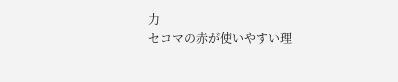力
セコマの赤が使いやすい理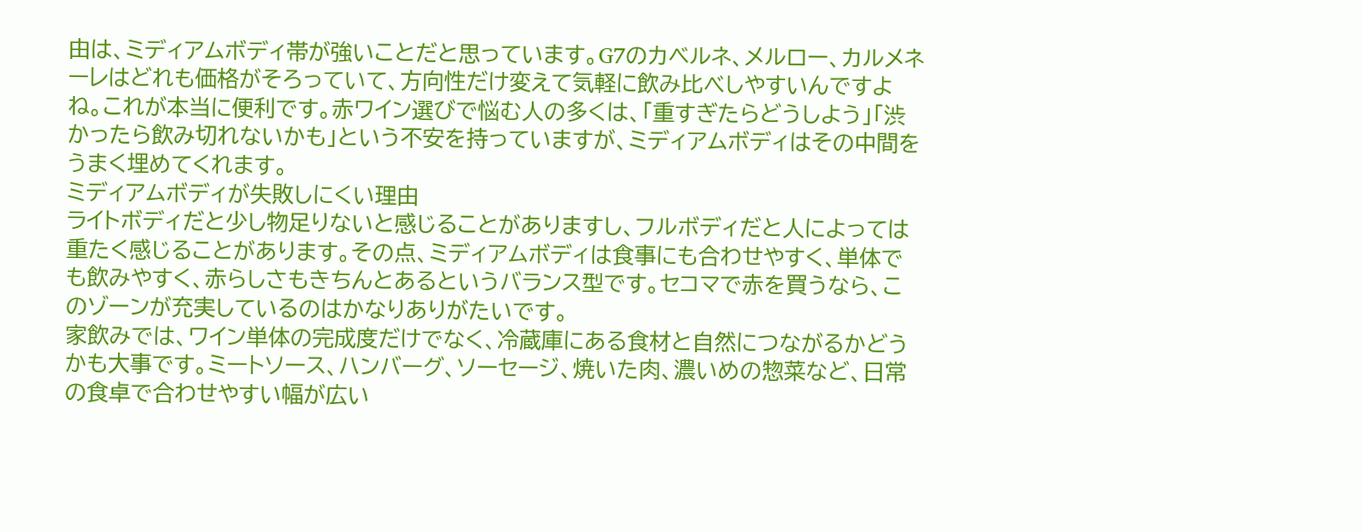由は、ミディアムボディ帯が強いことだと思っています。G7のカベルネ、メルロー、カルメネーレはどれも価格がそろっていて、方向性だけ変えて気軽に飲み比べしやすいんですよね。これが本当に便利です。赤ワイン選びで悩む人の多くは、「重すぎたらどうしよう」「渋かったら飲み切れないかも」という不安を持っていますが、ミディアムボディはその中間をうまく埋めてくれます。
ミディアムボディが失敗しにくい理由
ライトボディだと少し物足りないと感じることがありますし、フルボディだと人によっては重たく感じることがあります。その点、ミディアムボディは食事にも合わせやすく、単体でも飲みやすく、赤らしさもきちんとあるというバランス型です。セコマで赤を買うなら、このゾーンが充実しているのはかなりありがたいです。
家飲みでは、ワイン単体の完成度だけでなく、冷蔵庫にある食材と自然につながるかどうかも大事です。ミートソース、ハンバーグ、ソーセージ、焼いた肉、濃いめの惣菜など、日常の食卓で合わせやすい幅が広い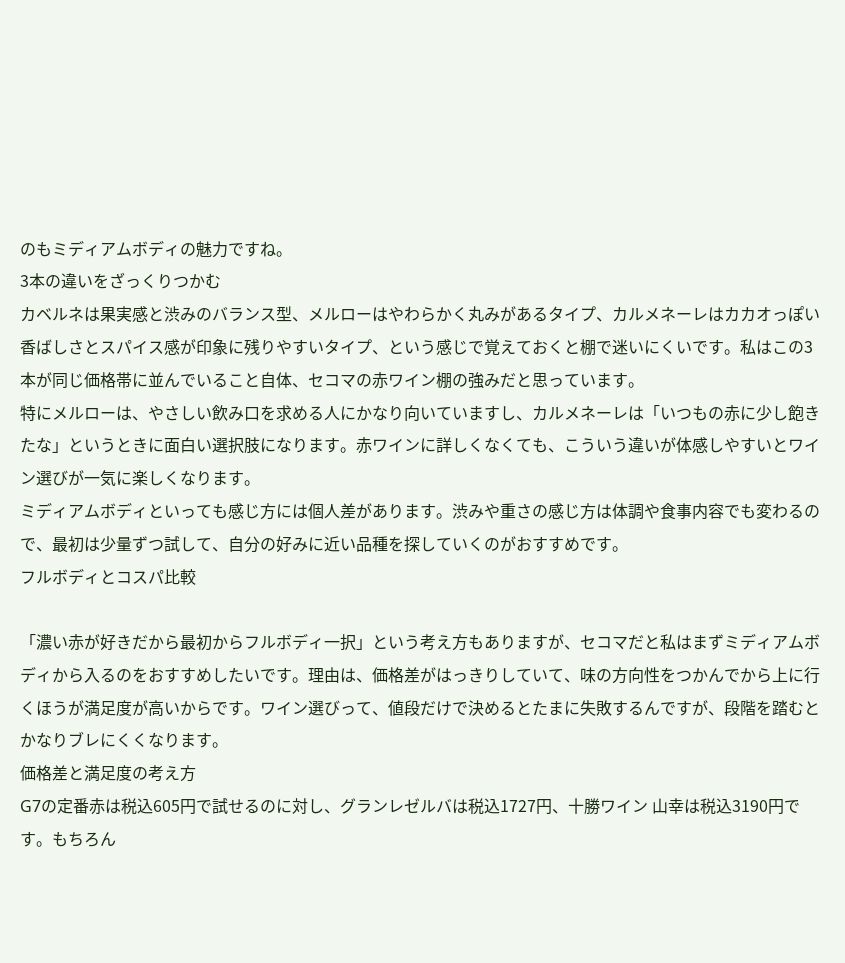のもミディアムボディの魅力ですね。
3本の違いをざっくりつかむ
カベルネは果実感と渋みのバランス型、メルローはやわらかく丸みがあるタイプ、カルメネーレはカカオっぽい香ばしさとスパイス感が印象に残りやすいタイプ、という感じで覚えておくと棚で迷いにくいです。私はこの3本が同じ価格帯に並んでいること自体、セコマの赤ワイン棚の強みだと思っています。
特にメルローは、やさしい飲み口を求める人にかなり向いていますし、カルメネーレは「いつもの赤に少し飽きたな」というときに面白い選択肢になります。赤ワインに詳しくなくても、こういう違いが体感しやすいとワイン選びが一気に楽しくなります。
ミディアムボディといっても感じ方には個人差があります。渋みや重さの感じ方は体調や食事内容でも変わるので、最初は少量ずつ試して、自分の好みに近い品種を探していくのがおすすめです。
フルボディとコスパ比較

「濃い赤が好きだから最初からフルボディ一択」という考え方もありますが、セコマだと私はまずミディアムボディから入るのをおすすめしたいです。理由は、価格差がはっきりしていて、味の方向性をつかんでから上に行くほうが満足度が高いからです。ワイン選びって、値段だけで決めるとたまに失敗するんですが、段階を踏むとかなりブレにくくなります。
価格差と満足度の考え方
G7の定番赤は税込605円で試せるのに対し、グランレゼルバは税込1727円、十勝ワイン 山幸は税込3190円です。もちろん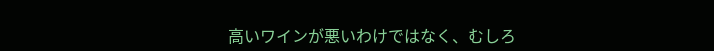高いワインが悪いわけではなく、むしろ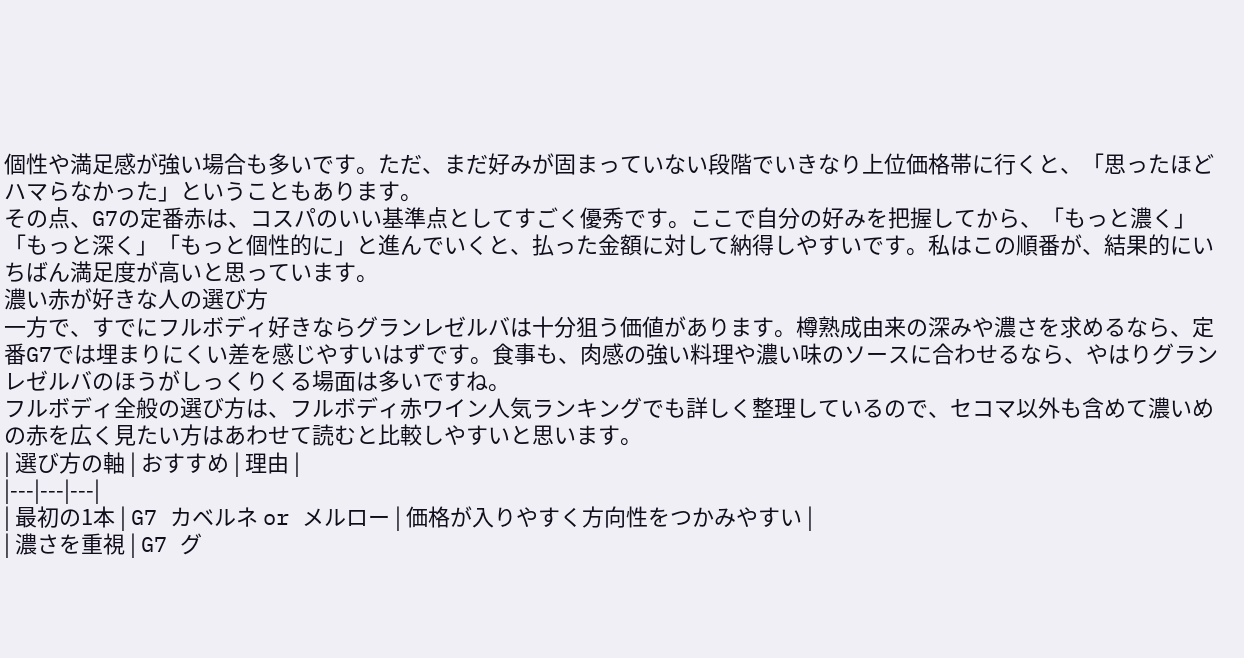個性や満足感が強い場合も多いです。ただ、まだ好みが固まっていない段階でいきなり上位価格帯に行くと、「思ったほどハマらなかった」ということもあります。
その点、G7の定番赤は、コスパのいい基準点としてすごく優秀です。ここで自分の好みを把握してから、「もっと濃く」「もっと深く」「もっと個性的に」と進んでいくと、払った金額に対して納得しやすいです。私はこの順番が、結果的にいちばん満足度が高いと思っています。
濃い赤が好きな人の選び方
一方で、すでにフルボディ好きならグランレゼルバは十分狙う価値があります。樽熟成由来の深みや濃さを求めるなら、定番G7では埋まりにくい差を感じやすいはずです。食事も、肉感の強い料理や濃い味のソースに合わせるなら、やはりグランレゼルバのほうがしっくりくる場面は多いですね。
フルボディ全般の選び方は、フルボディ赤ワイン人気ランキングでも詳しく整理しているので、セコマ以外も含めて濃いめの赤を広く見たい方はあわせて読むと比較しやすいと思います。
| 選び方の軸 | おすすめ | 理由 |
|---|---|---|
| 最初の1本 | G7 カベルネ or メルロー | 価格が入りやすく方向性をつかみやすい |
| 濃さを重視 | G7 グ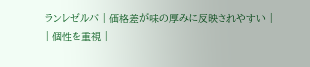ランレゼルバ | 価格差が味の厚みに反映されやすい |
| 個性を重視 |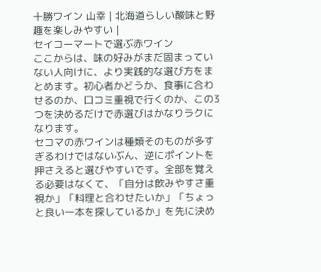十勝ワイン 山幸 | 北海道らしい酸味と野趣を楽しみやすい |
セイコーマートで選ぶ赤ワイン
ここからは、味の好みがまだ固まっていない人向けに、より実践的な選び方をまとめます。初心者かどうか、食事に合わせるのか、口コミ重視で行くのか、この3つを決めるだけで赤選びはかなりラクになります。
セコマの赤ワインは種類そのものが多すぎるわけではないぶん、逆にポイントを押さえると選びやすいです。全部を覚える必要はなくて、「自分は飲みやすさ重視か」「料理と合わせたいか」「ちょっと良い一本を探しているか」を先に決め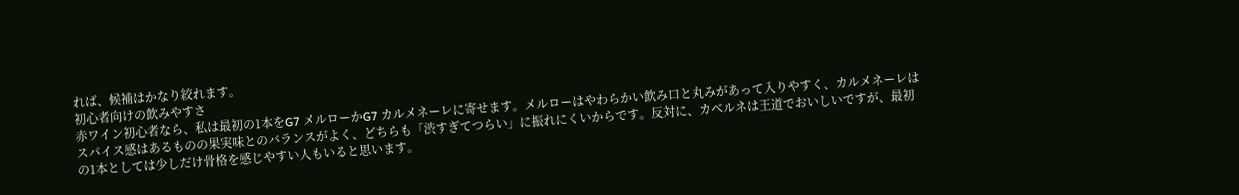れば、候補はかなり絞れます。
初心者向けの飲みやすさ
赤ワイン初心者なら、私は最初の1本をG7 メルローかG7 カルメネーレに寄せます。メルローはやわらかい飲み口と丸みがあって入りやすく、カルメネーレはスパイス感はあるものの果実味とのバランスがよく、どちらも「渋すぎてつらい」に振れにくいからです。反対に、カベルネは王道でおいしいですが、最初の1本としては少しだけ骨格を感じやすい人もいると思います。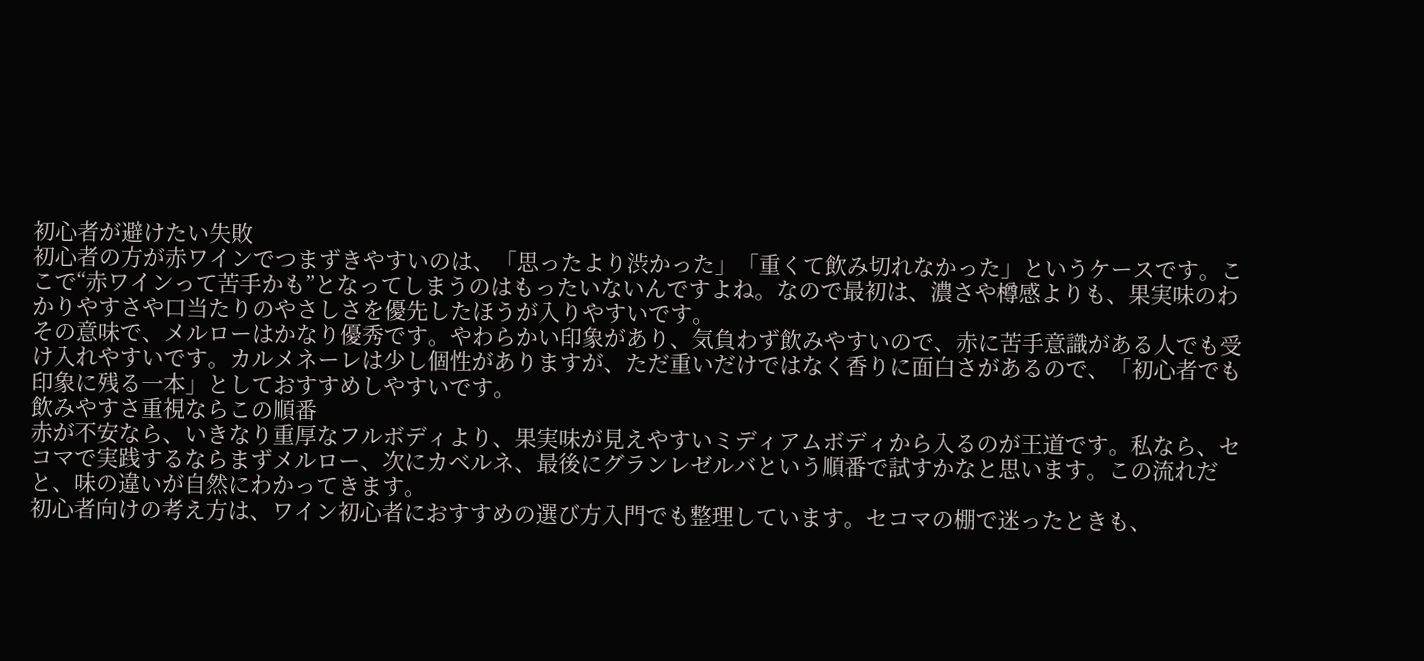初心者が避けたい失敗
初心者の方が赤ワインでつまずきやすいのは、「思ったより渋かった」「重くて飲み切れなかった」というケースです。ここで“赤ワインって苦手かも”となってしまうのはもったいないんですよね。なので最初は、濃さや樽感よりも、果実味のわかりやすさや口当たりのやさしさを優先したほうが入りやすいです。
その意味で、メルローはかなり優秀です。やわらかい印象があり、気負わず飲みやすいので、赤に苦手意識がある人でも受け入れやすいです。カルメネーレは少し個性がありますが、ただ重いだけではなく香りに面白さがあるので、「初心者でも印象に残る一本」としておすすめしやすいです。
飲みやすさ重視ならこの順番
赤が不安なら、いきなり重厚なフルボディより、果実味が見えやすいミディアムボディから入るのが王道です。私なら、セコマで実践するならまずメルロー、次にカベルネ、最後にグランレゼルバという順番で試すかなと思います。この流れだと、味の違いが自然にわかってきます。
初心者向けの考え方は、ワイン初心者におすすめの選び方入門でも整理しています。セコマの棚で迷ったときも、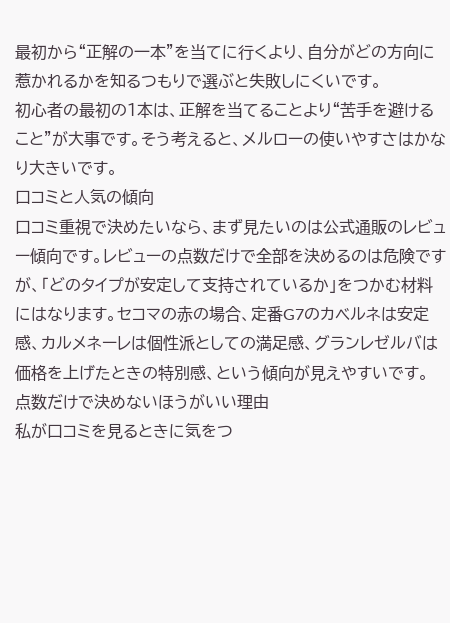最初から“正解の一本”を当てに行くより、自分がどの方向に惹かれるかを知るつもりで選ぶと失敗しにくいです。
初心者の最初の1本は、正解を当てることより“苦手を避けること”が大事です。そう考えると、メルローの使いやすさはかなり大きいです。
口コミと人気の傾向
口コミ重視で決めたいなら、まず見たいのは公式通販のレビュー傾向です。レビューの点数だけで全部を決めるのは危険ですが、「どのタイプが安定して支持されているか」をつかむ材料にはなります。セコマの赤の場合、定番G7のカベルネは安定感、カルメネーレは個性派としての満足感、グランレゼルバは価格を上げたときの特別感、という傾向が見えやすいです。
点数だけで決めないほうがいい理由
私が口コミを見るときに気をつ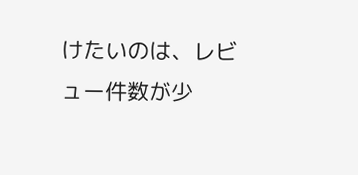けたいのは、レビュー件数が少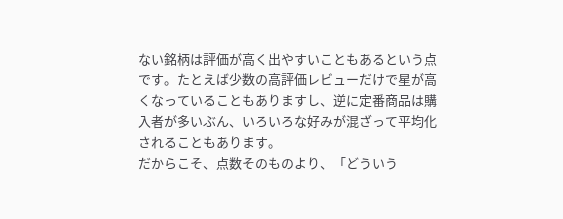ない銘柄は評価が高く出やすいこともあるという点です。たとえば少数の高評価レビューだけで星が高くなっていることもありますし、逆に定番商品は購入者が多いぶん、いろいろな好みが混ざって平均化されることもあります。
だからこそ、点数そのものより、「どういう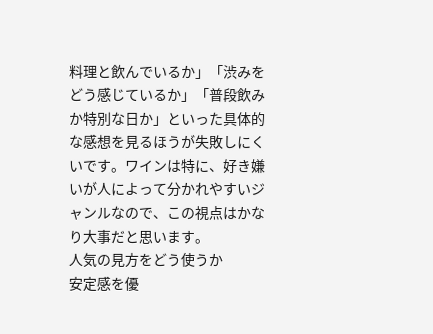料理と飲んでいるか」「渋みをどう感じているか」「普段飲みか特別な日か」といった具体的な感想を見るほうが失敗しにくいです。ワインは特に、好き嫌いが人によって分かれやすいジャンルなので、この視点はかなり大事だと思います。
人気の見方をどう使うか
安定感を優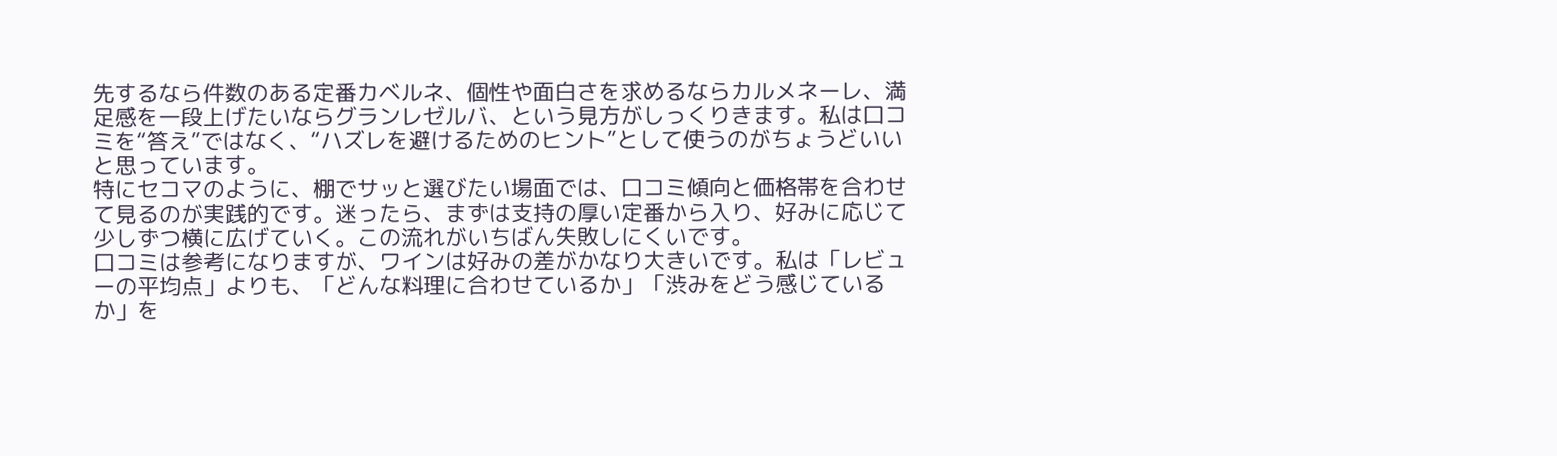先するなら件数のある定番カベルネ、個性や面白さを求めるならカルメネーレ、満足感を一段上げたいならグランレゼルバ、という見方がしっくりきます。私は口コミを“答え”ではなく、“ハズレを避けるためのヒント”として使うのがちょうどいいと思っています。
特にセコマのように、棚でサッと選びたい場面では、口コミ傾向と価格帯を合わせて見るのが実践的です。迷ったら、まずは支持の厚い定番から入り、好みに応じて少しずつ横に広げていく。この流れがいちばん失敗しにくいです。
口コミは参考になりますが、ワインは好みの差がかなり大きいです。私は「レビューの平均点」よりも、「どんな料理に合わせているか」「渋みをどう感じているか」を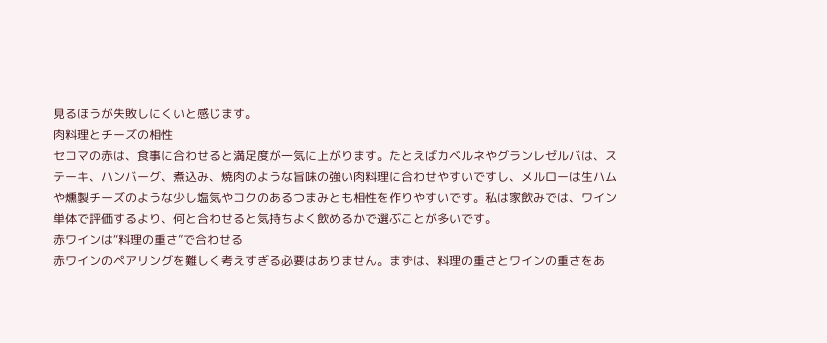見るほうが失敗しにくいと感じます。
肉料理とチーズの相性
セコマの赤は、食事に合わせると満足度が一気に上がります。たとえばカベルネやグランレゼルバは、ステーキ、ハンバーグ、煮込み、焼肉のような旨味の強い肉料理に合わせやすいですし、メルローは生ハムや燻製チーズのような少し塩気やコクのあるつまみとも相性を作りやすいです。私は家飲みでは、ワイン単体で評価するより、何と合わせると気持ちよく飲めるかで選ぶことが多いです。
赤ワインは“料理の重さ”で合わせる
赤ワインのペアリングを難しく考えすぎる必要はありません。まずは、料理の重さとワインの重さをあ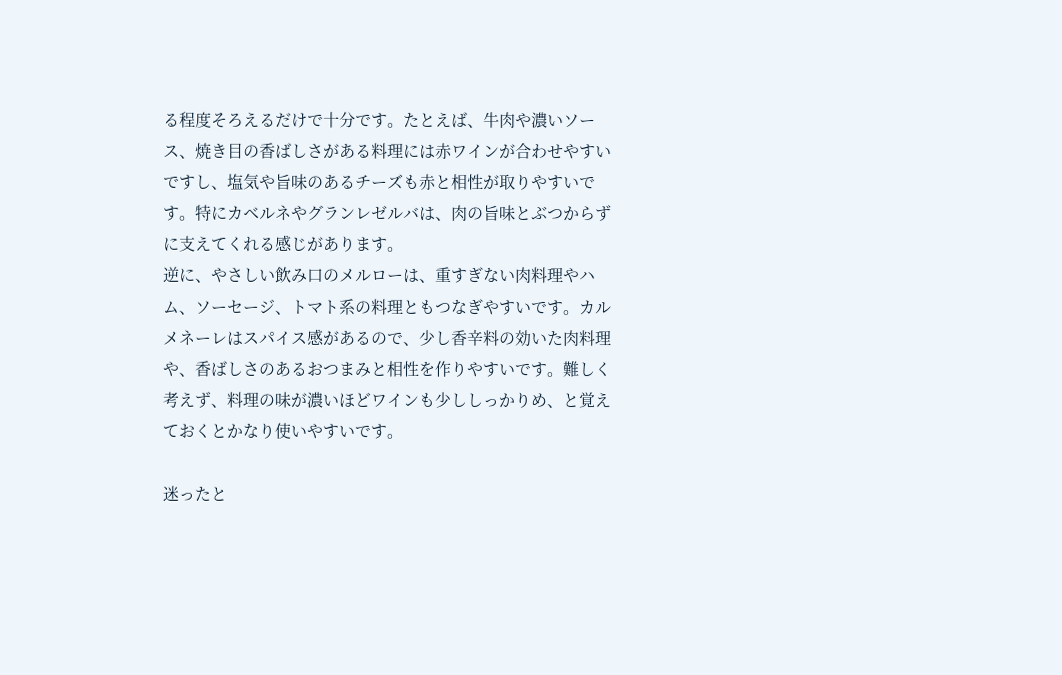る程度そろえるだけで十分です。たとえば、牛肉や濃いソース、焼き目の香ばしさがある料理には赤ワインが合わせやすいですし、塩気や旨味のあるチーズも赤と相性が取りやすいです。特にカベルネやグランレゼルバは、肉の旨味とぶつからずに支えてくれる感じがあります。
逆に、やさしい飲み口のメルローは、重すぎない肉料理やハム、ソーセージ、トマト系の料理ともつなぎやすいです。カルメネーレはスパイス感があるので、少し香辛料の効いた肉料理や、香ばしさのあるおつまみと相性を作りやすいです。難しく考えず、料理の味が濃いほどワインも少ししっかりめ、と覚えておくとかなり使いやすいです。

迷ったと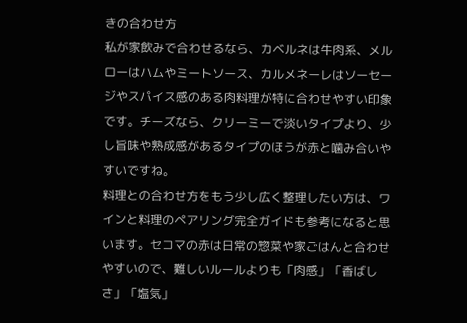きの合わせ方
私が家飲みで合わせるなら、カベルネは牛肉系、メルローはハムやミートソース、カルメネーレはソーセージやスパイス感のある肉料理が特に合わせやすい印象です。チーズなら、クリーミーで淡いタイプより、少し旨味や熟成感があるタイプのほうが赤と噛み合いやすいですね。
料理との合わせ方をもう少し広く整理したい方は、ワインと料理のペアリング完全ガイドも参考になると思います。セコマの赤は日常の惣菜や家ごはんと合わせやすいので、難しいルールよりも「肉感」「香ばしさ」「塩気」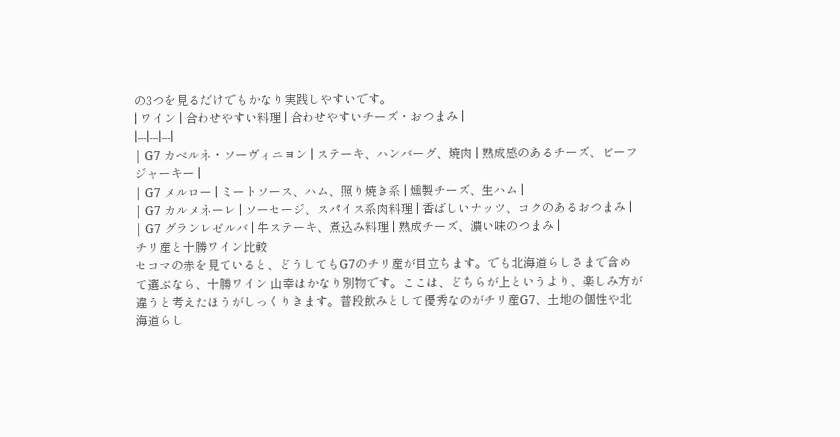の3つを見るだけでもかなり実践しやすいです。
| ワイン | 合わせやすい料理 | 合わせやすいチーズ・おつまみ |
|---|---|---|
| G7 カベルネ・ソーヴィニヨン | ステーキ、ハンバーグ、焼肉 | 熟成感のあるチーズ、ビーフジャーキー |
| G7 メルロー | ミートソース、ハム、照り焼き系 | 燻製チーズ、生ハム |
| G7 カルメネーレ | ソーセージ、スパイス系肉料理 | 香ばしいナッツ、コクのあるおつまみ |
| G7 グランレゼルバ | 牛ステーキ、煮込み料理 | 熟成チーズ、濃い味のつまみ |
チリ産と十勝ワイン比較
セコマの赤を見ていると、どうしてもG7のチリ産が目立ちます。でも北海道らしさまで含めて選ぶなら、十勝ワイン 山幸はかなり別物です。ここは、どちらが上というより、楽しみ方が違うと考えたほうがしっくりきます。普段飲みとして優秀なのがチリ産G7、土地の個性や北海道らし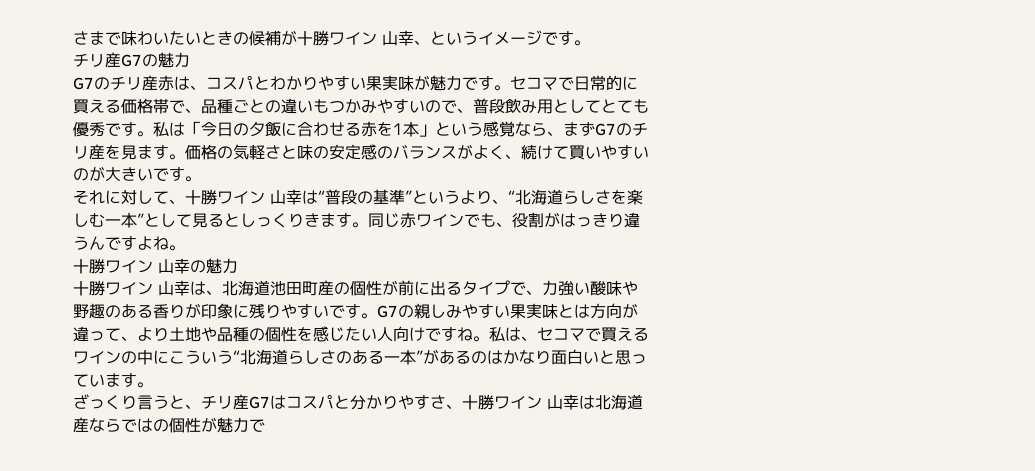さまで味わいたいときの候補が十勝ワイン 山幸、というイメージです。
チリ産G7の魅力
G7のチリ産赤は、コスパとわかりやすい果実味が魅力です。セコマで日常的に買える価格帯で、品種ごとの違いもつかみやすいので、普段飲み用としてとても優秀です。私は「今日の夕飯に合わせる赤を1本」という感覚なら、まずG7のチリ産を見ます。価格の気軽さと味の安定感のバランスがよく、続けて買いやすいのが大きいです。
それに対して、十勝ワイン 山幸は“普段の基準”というより、“北海道らしさを楽しむ一本”として見るとしっくりきます。同じ赤ワインでも、役割がはっきり違うんですよね。
十勝ワイン 山幸の魅力
十勝ワイン 山幸は、北海道池田町産の個性が前に出るタイプで、力強い酸味や野趣のある香りが印象に残りやすいです。G7の親しみやすい果実味とは方向が違って、より土地や品種の個性を感じたい人向けですね。私は、セコマで買えるワインの中にこういう“北海道らしさのある一本”があるのはかなり面白いと思っています。
ざっくり言うと、チリ産G7はコスパと分かりやすさ、十勝ワイン 山幸は北海道産ならではの個性が魅力で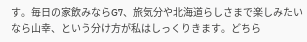す。毎日の家飲みならG7、旅気分や北海道らしさまで楽しみたいなら山幸、という分け方が私はしっくりきます。どちら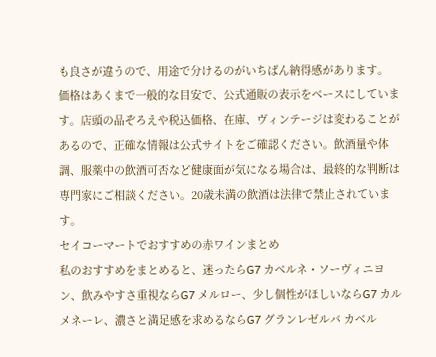も良さが違うので、用途で分けるのがいちばん納得感があります。
価格はあくまで一般的な目安で、公式通販の表示をベースにしています。店頭の品ぞろえや税込価格、在庫、ヴィンテージは変わることがあるので、正確な情報は公式サイトをご確認ください。飲酒量や体調、服薬中の飲酒可否など健康面が気になる場合は、最終的な判断は専門家にご相談ください。20歳未満の飲酒は法律で禁止されています。
セイコーマートでおすすめの赤ワインまとめ
私のおすすめをまとめると、迷ったらG7 カベルネ・ソーヴィニヨン、飲みやすさ重視ならG7 メルロー、少し個性がほしいならG7 カルメネーレ、濃さと満足感を求めるならG7 グランレゼルバ カベル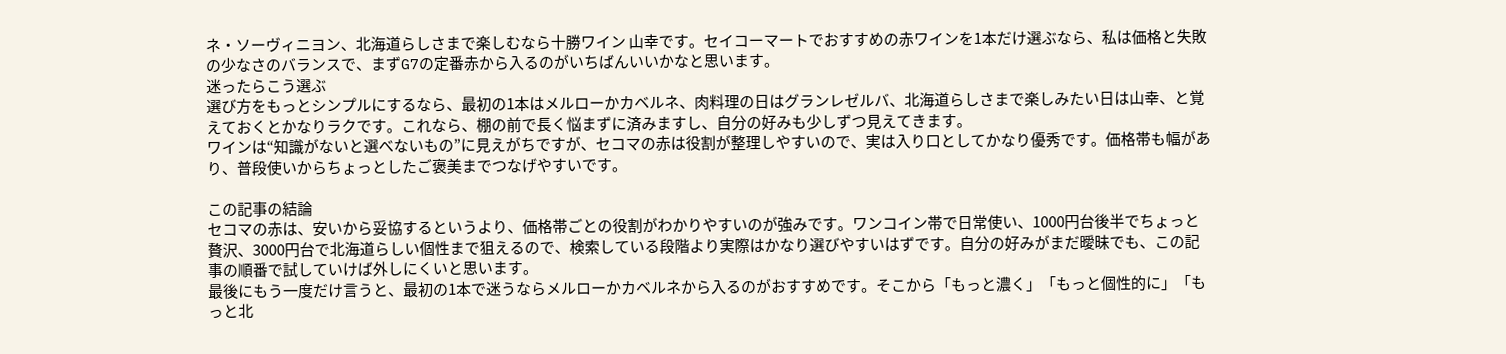ネ・ソーヴィニヨン、北海道らしさまで楽しむなら十勝ワイン 山幸です。セイコーマートでおすすめの赤ワインを1本だけ選ぶなら、私は価格と失敗の少なさのバランスで、まずG7の定番赤から入るのがいちばんいいかなと思います。
迷ったらこう選ぶ
選び方をもっとシンプルにするなら、最初の1本はメルローかカベルネ、肉料理の日はグランレゼルバ、北海道らしさまで楽しみたい日は山幸、と覚えておくとかなりラクです。これなら、棚の前で長く悩まずに済みますし、自分の好みも少しずつ見えてきます。
ワインは“知識がないと選べないもの”に見えがちですが、セコマの赤は役割が整理しやすいので、実は入り口としてかなり優秀です。価格帯も幅があり、普段使いからちょっとしたご褒美までつなげやすいです。

この記事の結論
セコマの赤は、安いから妥協するというより、価格帯ごとの役割がわかりやすいのが強みです。ワンコイン帯で日常使い、1000円台後半でちょっと贅沢、3000円台で北海道らしい個性まで狙えるので、検索している段階より実際はかなり選びやすいはずです。自分の好みがまだ曖昧でも、この記事の順番で試していけば外しにくいと思います。
最後にもう一度だけ言うと、最初の1本で迷うならメルローかカベルネから入るのがおすすめです。そこから「もっと濃く」「もっと個性的に」「もっと北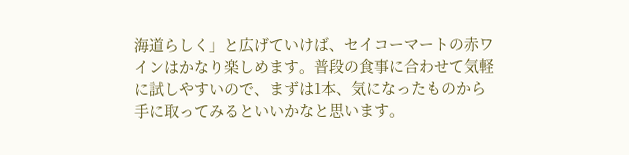海道らしく」と広げていけば、セイコーマートの赤ワインはかなり楽しめます。普段の食事に合わせて気軽に試しやすいので、まずは1本、気になったものから手に取ってみるといいかなと思います。